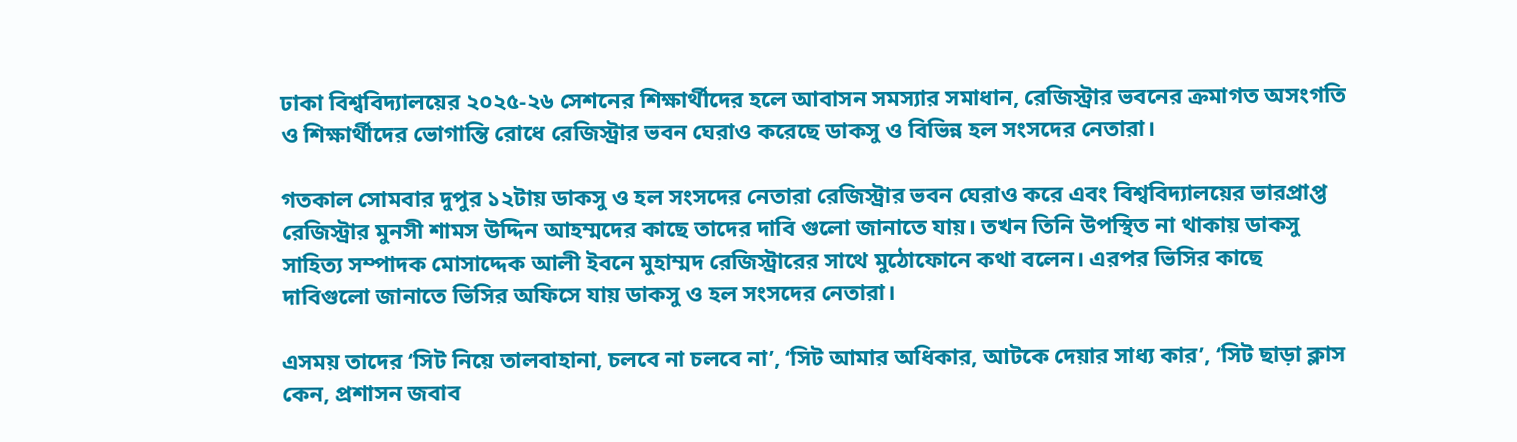ঢাকা বিশ্ববিদ্যালয়ের ২০২৫-২৬ সেশনের শিক্ষার্থীদের হলে আবাসন সমস্যার সমাধান, রেজিস্ট্রার ভবনের ক্রমাগত অসংগতি ও শিক্ষার্থীদের ভোগান্তি রোধে রেজিস্ট্রার ভবন ঘেরাও করেছে ডাকসু ও বিভিন্ন হল সংসদের নেতারা।

গতকাল সোমবার দুপুর ১২টায় ডাকসু ও হল সংসদের নেতারা রেজিস্ট্রার ভবন ঘেরাও করে এবং বিশ্ববিদ্যালয়ের ভারপ্রাপ্ত রেজিস্ট্রার মুনসী শামস উদ্দিন আহম্মদের কাছে তাদের দাবি গুলো জানাতে যায়। তখন তিনি উপস্থিত না থাকায় ডাকসু সাহিত্য সম্পাদক মোসাদ্দেক আলী ইবনে মুহাম্মদ রেজিস্ট্রারের সাথে মুঠোফোনে কথা বলেন। এরপর ভিসির কাছে দাবিগুলো জানাতে ভিসির অফিসে যায় ডাকসু ও হল সংসদের নেতারা।

এসময় তাদের ‘সিট নিয়ে তালবাহানা, চলবে না চলবে না’, ‘সিট আমার অধিকার, আটকে দেয়ার সাধ্য কার’, ‘সিট ছাড়া ক্লাস কেন, প্রশাসন জবাব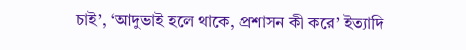চাই’, ‘আদুভাই হলে থাকে, প্রশাসন কী করে’ ইত্যাদি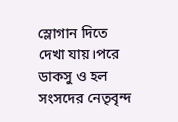স্লোগান দিতে দেখা যায়।পরে ডাকসু ও হল সংসদের নেতৃবৃন্দ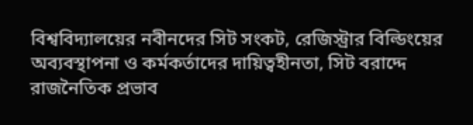বিশ্ববিদ্যালয়ের নবীনদের সিট সংকট, রেজিস্ট্রার বিল্ডিংয়ের অব্যবস্থাপনা ও কর্মকর্তাদের দায়িত্বহীনতা, সিট বরাদ্দে রাজনৈতিক প্রভাব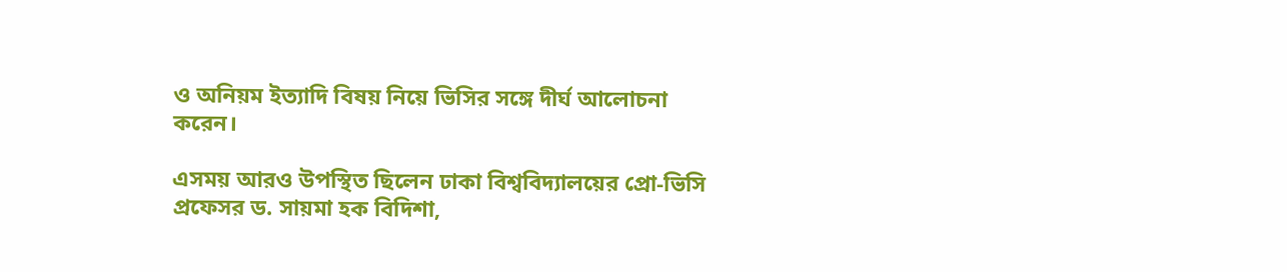ও অনিয়ম ইত্যাদি বিষয় নিয়ে ভিসির সঙ্গে দীর্ঘ আলোচনা করেন।

এসময় আরও উপস্থিত ছিলেন ঢাকা বিশ্ববিদ্যালয়ের প্রো-ভিসি প্রফেসর ড. সায়মা হক বিদিশা,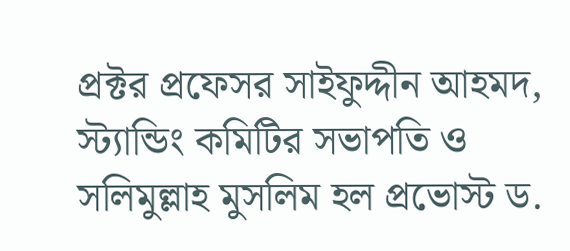প্রক্টর প্রফেসর সাইফুদ্দীন আহমদ, স্ট্যান্ডিং কমিটির সভাপতি ও সলিমুল্লাহ মুসলিম হল প্রভোস্ট ড.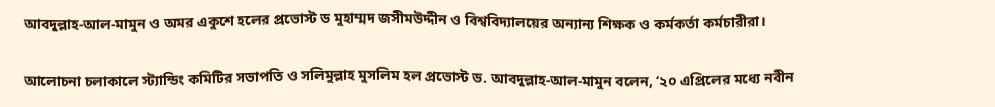আবদুল্লাহ-আল-মামুন ও অমর একুশে হলের প্রভোস্ট ড মুহাম্মদ জসীমউদ্দীন ও বিশ্ববিদ্যালয়ের অন্যান্য শিক্ষক ও কর্মকর্তা কর্মচারীরা।

আলোচনা চলাকালে স্ট্যান্ডিং কমিটির সভাপতি ও সলিমুল্লাহ মুসলিম হল প্রভোস্ট ড. আবদুল্লাহ-আল-মামুন বলেন, ‘২০ এপ্রিলের মধ্যে নবীন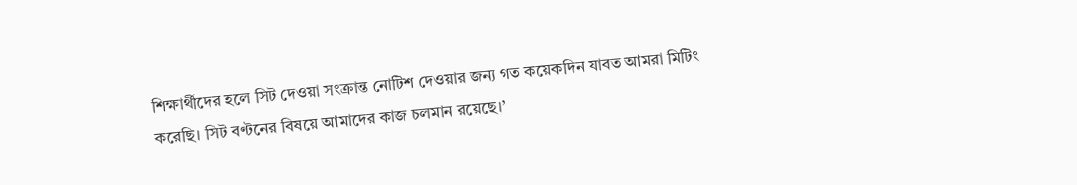শিক্ষার্থীদের হলে সিট দেওয়া সংক্রান্ত নোটিশ দেওয়ার জন্য গত কয়েকদিন যাবত আমরা মিটিং করেছি। সিট বণ্টনের বিষয়ে আমাদের কাজ চলমান রয়েছে।’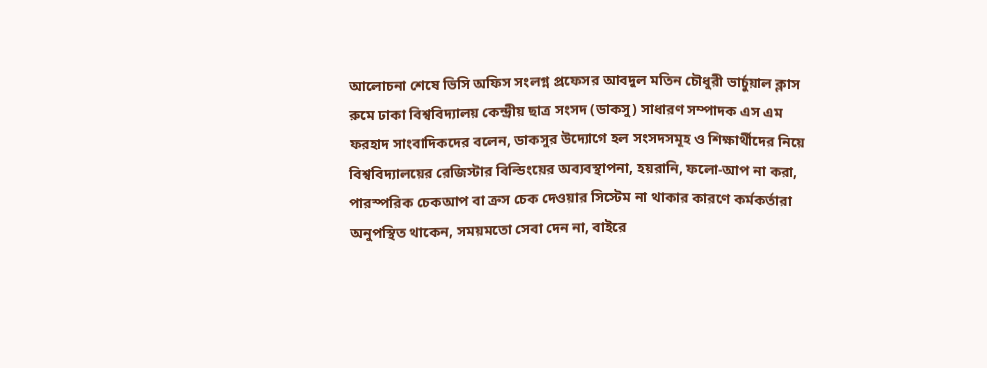আলোচনা শেষে ভিসি অফিস সংলগ্ন প্রফেসর আবদুল মতিন চৌধুরী ভার্চুয়াল ক্লাস রুমে ঢাকা বিশ্ববিদ্যালয় কেন্দ্রীয় ছাত্র সংসদ (ডাকসু) সাধারণ সম্পাদক এস এম ফরহাদ সাংবাদিকদের বলেন, ডাকসুর উদ্যোগে হল সংসদসমূহ ও শিক্ষার্থীদের নিয়ে বিশ্ববিদ্যালয়ের রেজিস্টার বিল্ডিংয়ের অব্যবস্থাপনা, হয়রানি, ফলো-আপ না করা, পারস্পরিক চেকআপ বা ক্রস চেক দেওয়ার সিস্টেম না থাকার কারণে কর্মকর্তারা অনুপস্থিত থাকেন, সময়মতো সেবা দেন না, বাইরে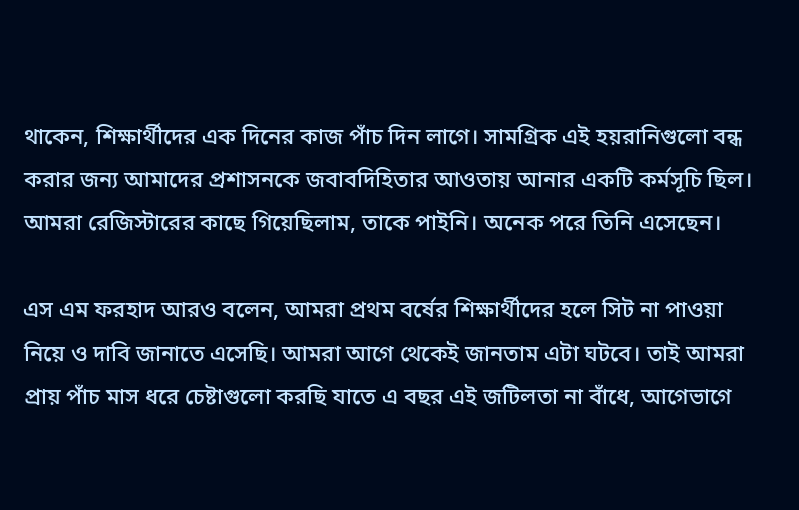থাকেন, শিক্ষার্থীদের এক দিনের কাজ পাঁচ দিন লাগে। সামগ্রিক এই হয়রানিগুলো বন্ধ করার জন্য আমাদের প্রশাসনকে জবাবদিহিতার আওতায় আনার একটি কর্মসূচি ছিল। আমরা রেজিস্টারের কাছে গিয়েছিলাম, তাকে পাইনি। অনেক পরে তিনি এসেছেন।

এস এম ফরহাদ আরও বলেন, আমরা প্রথম বর্ষের শিক্ষার্থীদের হলে সিট না পাওয়া নিয়ে ও দাবি জানাতে এসেছি। আমরা আগে থেকেই জানতাম এটা ঘটবে। তাই আমরা প্রায় পাঁচ মাস ধরে চেষ্টাগুলো করছি যাতে এ বছর এই জটিলতা না বাঁধে, আগেভাগে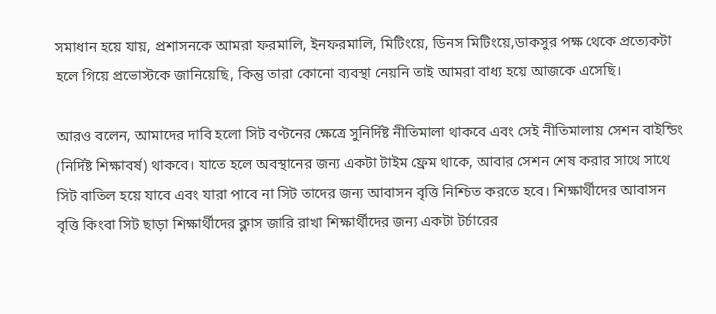সমাধান হয়ে যায়, প্রশাসনকে আমরা ফরমালি, ইনফরমালি, মিটিংয়ে, ডিনস মিটিংয়ে,ডাকসুর পক্ষ থেকে প্রত্যেকটা হলে গিয়ে প্রভোস্টকে জানিয়েছি, কিন্তু তারা কোনো ব্যবস্থা নেয়নি তাই আমরা বাধ্য হয়ে আজকে এসেছি।

আরও বলেন, আমাদের দাবি হলো সিট বণ্টনের ক্ষেত্রে সুনির্দিষ্ট নীতিমালা থাকবে এবং সেই নীতিমালায় সেশন বাইন্ডিং (নির্দিষ্ট শিক্ষাবর্ষ) থাকবে। যাতে হলে অবস্থানের জন্য একটা টাইম ফ্রেম থাকে, আবার সেশন শেষ করার সাথে সাথে সিট বাতিল হয়ে যাবে এবং যারা পাবে না সিট তাদের জন্য আবাসন বৃত্তি নিশ্চিত করতে হবে। শিক্ষার্থীদের আবাসন বৃত্তি কিংবা সিট ছাড়া শিক্ষার্থীদের ক্লাস জারি রাখা শিক্ষার্থীদের জন্য একটা টর্চারের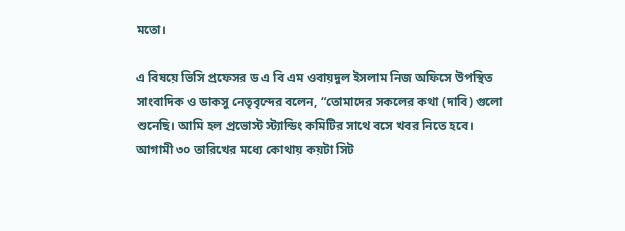মতো।

এ বিষয়ে ভিসি প্রফেসর ড এ বি এম ওবায়দুল ইসলাম নিজ অফিসে উপস্থিত সাংবাদিক ও ডাকসু নেতৃবৃন্দের বলেন, “তোমাদের সকলের কথা (দাবি) গুলো শুনেছি। আমি হল প্রভোস্ট স্ট্যান্ডিং কমিটির সাথে বসে খবর নিতে হবে। আগামী ৩০ তারিখের মধ্যে কোথায় কয়টা সিট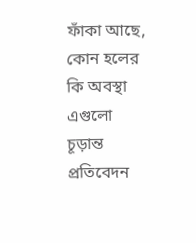ফাঁকা আছে, কোন হলের কি অবস্থা এগুলো চূড়ান্ত প্রতিবেদন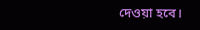দেওয়া হবে।